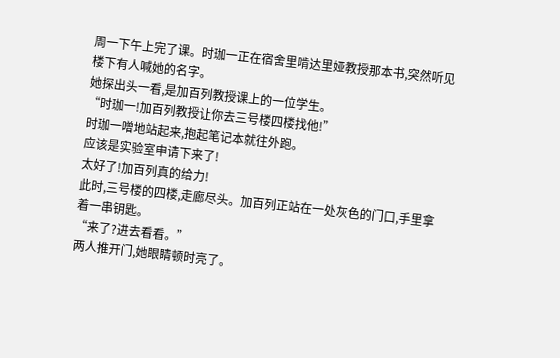周一下午上完了课。时珈一正在宿舍里啃达里娅教授那本书,突然听见楼下有人喊她的名字。
她探出头一看,是加百列教授课上的一位学生。
“时珈一!加百列教授让你去三号楼四楼找他!”
时珈一噌地站起来,抱起笔记本就往外跑。
应该是实验室申请下来了!
太好了!加百列真的给力!
此时,三号楼的四楼,走廊尽头。加百列正站在一处灰色的门口,手里拿着一串钥匙。
“来了?进去看看。”
两人推开门,她眼睛顿时亮了。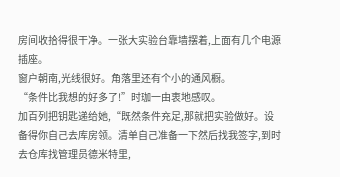房间收拾得很干净。一张大实验台靠墙摆着,上面有几个电源插座。
窗户朝南,光线很好。角落里还有个小的通风橱。
“条件比我想的好多了!”时珈一由衷地感叹。
加百列把钥匙递给她,“既然条件充足,那就把实验做好。设备得你自己去库房领。清单自己准备一下然后找我签字,到时去仓库找管理员德米特里,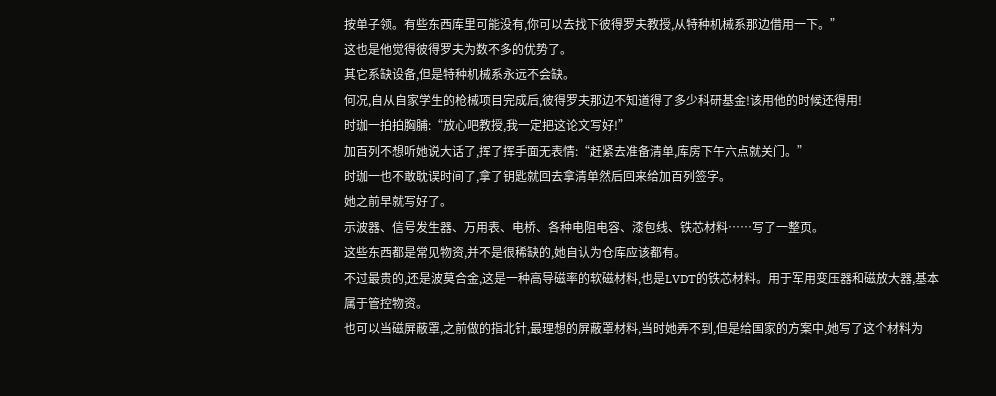按单子领。有些东西库里可能没有,你可以去找下彼得罗夫教授,从特种机械系那边借用一下。”
这也是他觉得彼得罗夫为数不多的优势了。
其它系缺设备,但是特种机械系永远不会缺。
何况,自从自家学生的枪械项目完成后,彼得罗夫那边不知道得了多少科研基金!该用他的时候还得用!
时珈一拍拍胸脯:“放心吧教授,我一定把这论文写好!”
加百列不想听她说大话了,挥了挥手面无表情:“赶紧去准备清单,库房下午六点就关门。”
时珈一也不敢耽误时间了,拿了钥匙就回去拿清单然后回来给加百列签字。
她之前早就写好了。
示波器、信号发生器、万用表、电桥、各种电阻电容、漆包线、铁芯材料……写了一整页。
这些东西都是常见物资,并不是很稀缺的,她自认为仓库应该都有。
不过最贵的,还是波莫合金,这是一种高导磁率的软磁材料,也是LVDT的铁芯材料。用于军用变压器和磁放大器,基本属于管控物资。
也可以当磁屏蔽罩,之前做的指北针,最理想的屏蔽罩材料,当时她弄不到,但是给国家的方案中,她写了这个材料为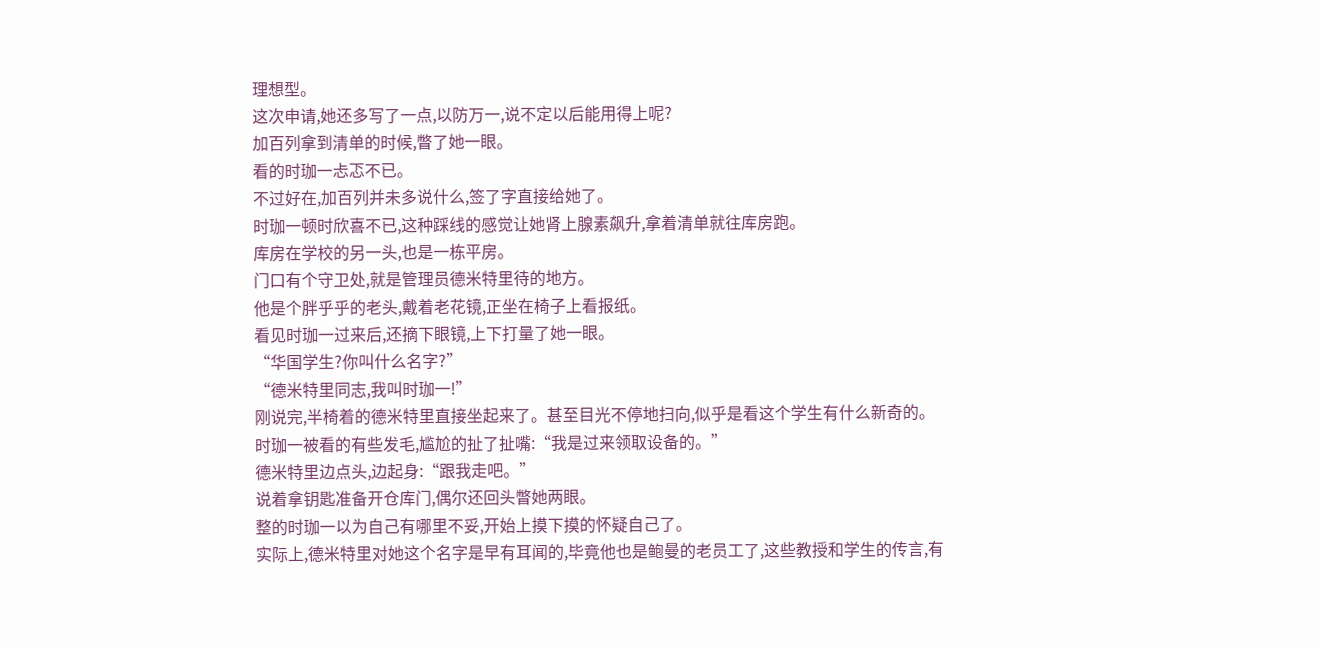理想型。
这次申请,她还多写了一点,以防万一,说不定以后能用得上呢?
加百列拿到清单的时候,瞥了她一眼。
看的时珈一忐忑不已。
不过好在,加百列并未多说什么,签了字直接给她了。
时珈一顿时欣喜不已,这种踩线的感觉让她肾上腺素飙升,拿着清单就往库房跑。
库房在学校的另一头,也是一栋平房。
门口有个守卫处,就是管理员德米特里待的地方。
他是个胖乎乎的老头,戴着老花镜,正坐在椅子上看报纸。
看见时珈一过来后,还摘下眼镜,上下打量了她一眼。
“华国学生?你叫什么名字?”
“德米特里同志,我叫时珈一!”
刚说完,半椅着的德米特里直接坐起来了。甚至目光不停地扫向,似乎是看这个学生有什么新奇的。
时珈一被看的有些发毛,尴尬的扯了扯嘴:“我是过来领取设备的。”
德米特里边点头,边起身:“跟我走吧。”
说着拿钥匙准备开仓库门,偶尔还回头瞥她两眼。
整的时珈一以为自己有哪里不妥,开始上摸下摸的怀疑自己了。
实际上,德米特里对她这个名字是早有耳闻的,毕竟他也是鲍曼的老员工了,这些教授和学生的传言,有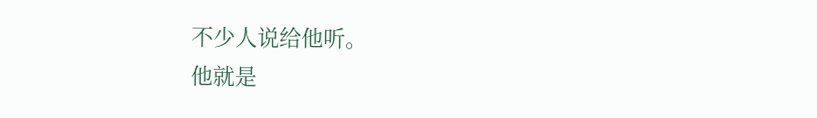不少人说给他听。
他就是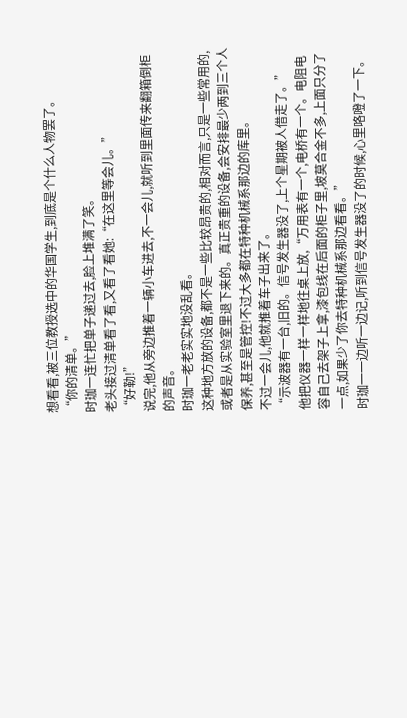想看看,被三位教授选中的华国学生,到底是个什么人物罢了。
“你的清单。”
时珈一连忙把单子递过去,脸上堆满了笑。
老头接过清单看了看,又看了看她:“在这里等会儿。”
“好勒!”
说完,他从旁边推着一辆小车进去,不一会儿,就听到里面传来翻箱倒柜的声音。
时珈一老老实实地没乱看。
这种地方放的设备,都不是一些比较昂贵的,相对而言,只是一些常用的,或者是从实验室里退下来的。真正贵重的设备,会安排最少两到三个人保养,甚至是管控!不过大多都在特种机械系那边的库里。
不过一会儿,他就推着车子出来了。
“示波器有一台,旧的。信号发生器没了,上个星期被人借走了。”
他把仪器一样一样地往桌上放,“万用表有一个,电桥有一个。电阻电容自己去架子上拿,漆包线在后面的柜子里,坡莫合金不多,上面只分了一点,如果少了你去特种机械系那边看看。”
时珈一一边听一边记,听到信号发生器没了的时候,心里咯噔了一下。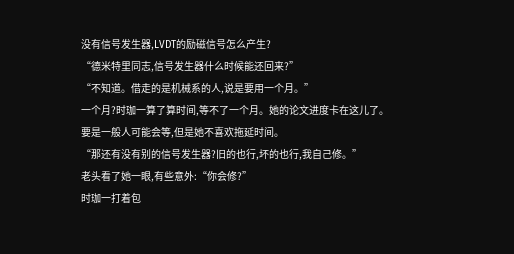没有信号发生器,LVDT的励磁信号怎么产生?
“德米特里同志,信号发生器什么时候能还回来?”
“不知道。借走的是机械系的人,说是要用一个月。”
一个月?时珈一算了算时间,等不了一个月。她的论文进度卡在这儿了。
要是一般人可能会等,但是她不喜欢拖延时间。
“那还有没有别的信号发生器?旧的也行,坏的也行,我自己修。”
老头看了她一眼,有些意外:“你会修?”
时珈一打着包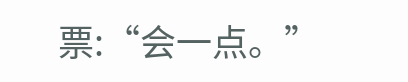票:“会一点。”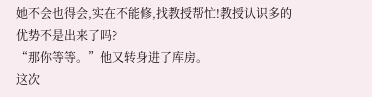她不会也得会,实在不能修,找教授帮忙!教授认识多的优势不是出来了吗?
“那你等等。”他又转身进了库房。
这次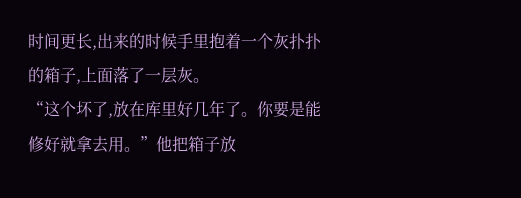时间更长,出来的时候手里抱着一个灰扑扑的箱子,上面落了一层灰。
“这个坏了,放在库里好几年了。你要是能修好就拿去用。”他把箱子放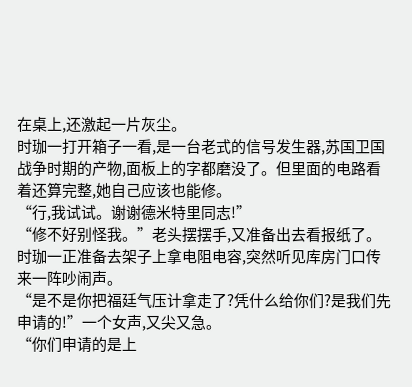在桌上,还激起一片灰尘。
时珈一打开箱子一看,是一台老式的信号发生器,苏国卫国战争时期的产物,面板上的字都磨没了。但里面的电路看着还算完整,她自己应该也能修。
“行,我试试。谢谢德米特里同志!”
“修不好别怪我。”老头摆摆手,又准备出去看报纸了。
时珈一正准备去架子上拿电阻电容,突然听见库房门口传来一阵吵闹声。
“是不是你把福廷气压计拿走了?凭什么给你们?是我们先申请的!”一个女声,又尖又急。
“你们申请的是上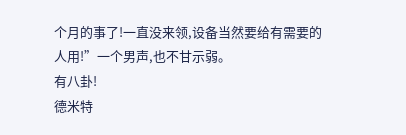个月的事了!一直没来领,设备当然要给有需要的人用!”一个男声,也不甘示弱。
有八卦!
德米特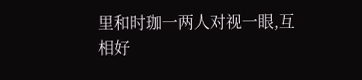里和时珈一两人对视一眼,互相好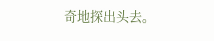奇地探出头去。